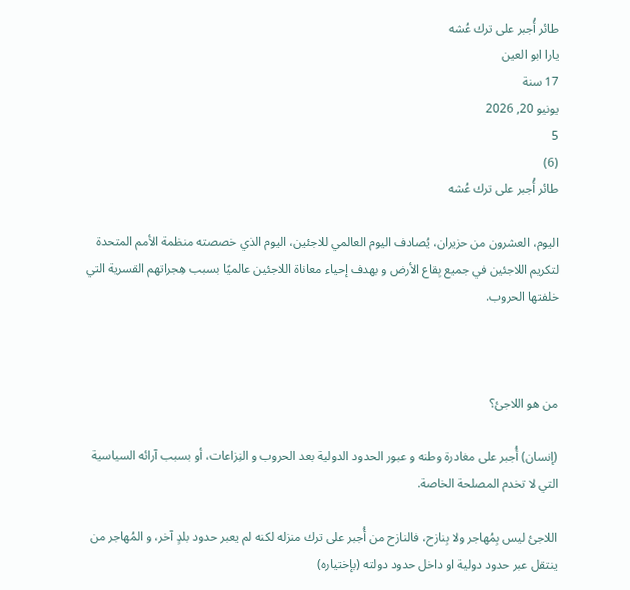طائر أُجبر على ترك عُشه
يارا ابو العين
17 سنة
يونيو 20, 2026
5
(6)
طائر أُجبر على ترك عُشه

اليوم، العشرون من حزيران، يُصادف اليوم العالمي للاجئين، اليوم الذي خصصته منظمة الأمم المتحدة لتكريم اللاجئين في جميع بِقاع الأرض و بهدف إحياء معاناة اللاجئين عالميًا بسبب هِجراتهم القسرية التي خلفتها الحروب.



من هو اللاجئ؟

(إنسان) أُجبر على مغادرة وطنه و عبور الحدود الدولية بعد الحروب و النِزاعات، أو بسبب آرائه السياسية التي لا تخدم المصلحة الخاصة.

اللاجئ ليس بِمُهاجر ولا بِنازح، فالنازح من أُجبر على ترك منزله لكنه لم يعبر حدود بلدٍ آخر، و المُهاجر من ينتقل عبر حدود دولية او داخل حدود دولته (بإختياره)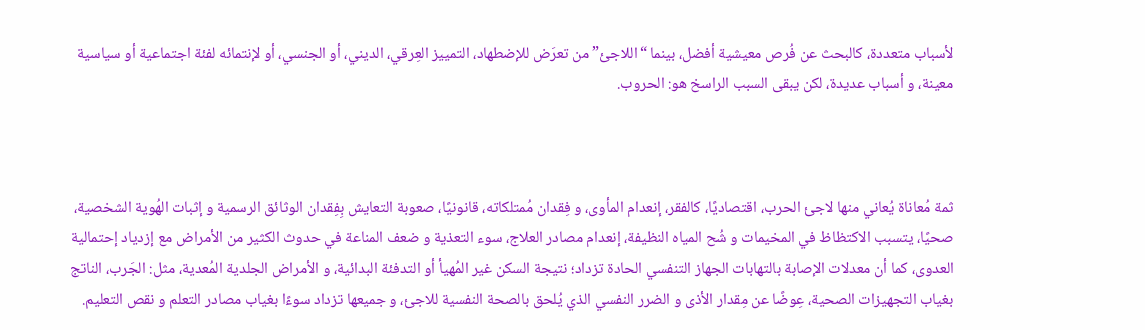لأسباب متعددة، كالبحث عن فُرص معيشية أفضل، بينما “اللاجئ” من تعرَض للإضطهاد، التمييز العِرقي، الديني، أو الجنسي، أو لإنتمائه لفئة اجتماعية أو سياسية معينة، و أسباب عديدة، لكن يبقى السبب الراسخ هو: الحروب.



ثمة مُعاناة يُعاني منها لاجئ الحرب، اقتصاديًا، كالفقر، إنعدام المأوى، و فِقدان مُمتلكاته، قانونيًا، صعوبة التعايش بِفِقدان الوثائق الرسمية و إثبات الهُوية الشخصية، صحيًا، يتسبب الاكتظاظ في المخيمات و شُح المياه النظيفة، إنعدام مصادر العلاج، سوء التعذية و ضعف المناعة في حدوث الكثير من الأمراض مع إزدياد إحتمالية العدوى، كما أن معدلات الإصابة بالتهابات الجهاز التنفسي الحادة تزداد؛ نتيجة السكن غير المُهيأ أو التدفئة البدائية، و الأمراض الجلدية المُعدية، مثل: الجَرب، الناتج بغياب التجهيزات الصحية، عِوضًا عن مِقدار الأذى و الضرر النفسي الذي يُلحق بالصحة النفسية للاجئ، و جميعها تزداد سوءًا بغياب مصادر التعلم و نقص التعليم.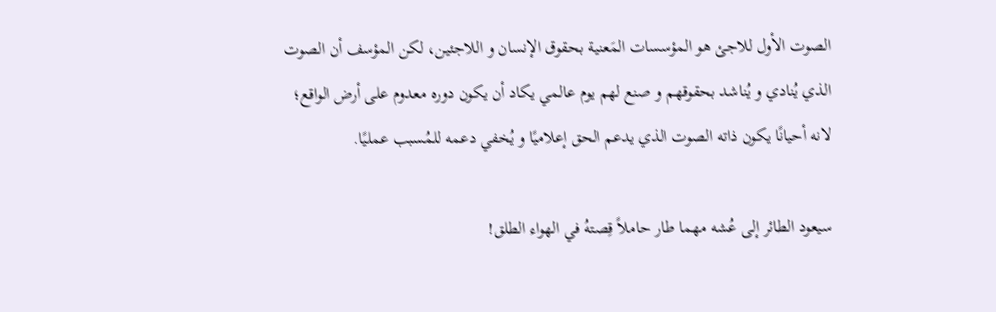الصوت الأول للاجئ هو المؤسسات المَعنية بحقوق الإنسان و اللاجئين، لكن المؤسف أن الصوت الذي يُنادي و يُناشد بحقوقهم و صنع لهم يوم عالمي يكاد أن يكون دوره معدوم على أرض الواقع؛ لانه أحيانًا يكون ذاته الصوت الذي يدعم الحق إعلاميًا و يُخفي دعمه للمُسبب عمليًا.

سيعود الطائر إلى عُشه مهما طار حاملاً قِصتهُ في الهواء الطلق!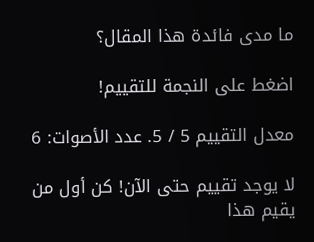ما مدى فائدة هذا المقال؟

اضغط على النجمة للتقييم!

معدل التقييم 5 / 5. عدد الأصوات: 6

لا يوجد تقييم حتى الآن! كن أول من يقيم هذا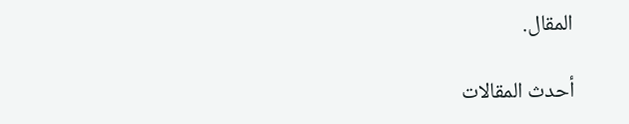المقال.

أحدث المقالات